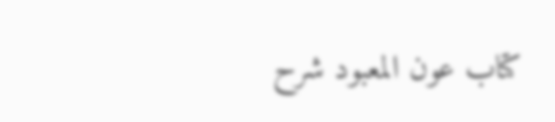كتاب عون المعبود شرح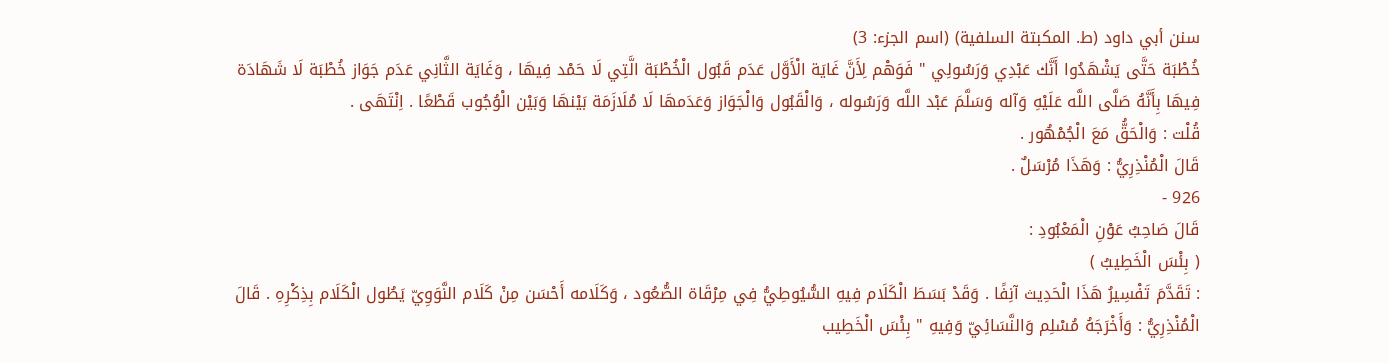سنن أبي داود (ط. المكبتة السلفية) (اسم الجزء: 3)
خُطْبَة حَتَّى يَشْهَدُوا أَنَّك عَبْدِي وَرَسُولِي " فَوَهْم لِأَنَّ غَايَة الْأَوَّل عَدَم قَبُول الْخُطْبَة الَّتِي لَا حَمْد فِيهَا ، وَغَايَة الثَّانِي عَدَم جَوَاز خُطْبَة لَا شَهَادَة فِيهَا بِأَنَّهُ صَلَّى اللَّه عَلَيْهِ وَآله وَسَلَّمَ عَبْد اللَّه وَرَسُوله ، وَالْقَبُول وَالْجَوَاز وَعَدَمهَا لَا مُلَازَمَة بَيْنهَا وَبَيْن الْوُجُوب قَطْعًا . اِنْتَهَى .
قُلْت : وَالْحَقُّ مَعَ الْجُمْهُور .
قَالَ الْمُنْذِرِيُّ : وَهَذَا مُرْسَلٌ .
926 -
قَالَ صَاحِبُ عَوْنِ الْمَعْبُودِ :
( بِئْسَ الْخَطِيبُ )
: تَقَدَّمَ تَفْسِيرُ هَذَا الْحَدِيث آنِفًا . وَقَدْ بَسَطَ الْكَلَام فِيهِ السُّيُوطِيُّ فِي مِرْقَاة الصُّعُود ، وَكَلَامه أَحْسَن مِنْ كَلَام النَّوَوِيّ يَطُول الْكَلَام بِذِكْرِهِ . قَالَ الْمُنْذِرِيُّ : وَأَخْرَجَهُ مُسْلِم وَالنَّسَائِيّ وَفِيهِ " بِئْسَ الْخَطِيب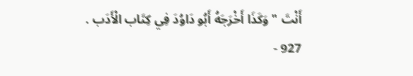أَنْتَ " وَكَذَا أَخْرَجَهُ أَبُو دَاوُدَ فِي كِتَاب الْأَدَب .
927 -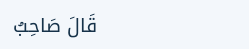قَالَ صَاحِبُ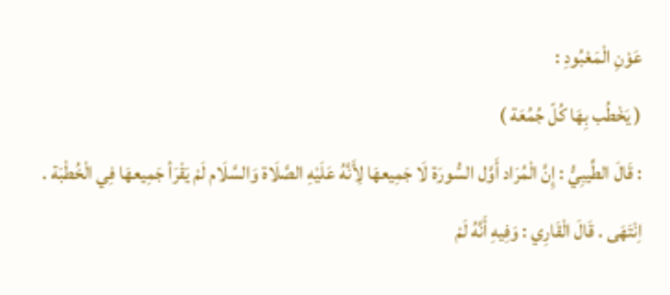عَوْنِ الْمَعْبُودِ :
( يَخْطُب بِهَا كُلّ جُمُعَة )
: قَالَ الطِّيبِيُّ : إِنَّ الْمُرَاد أَوَّل السُّورَة لَا جَمِيعهَا لِأَنَّهُ عَلَيْهِ الصَّلَاة وَالسَّلَام لَمْ يَقْرَأ جَمِيعهَا فِي الْخُطْبَة . اِنْتَهَى . قَالَ الْقَارِي : وَفِيهِ أَنَّهُ لَمْ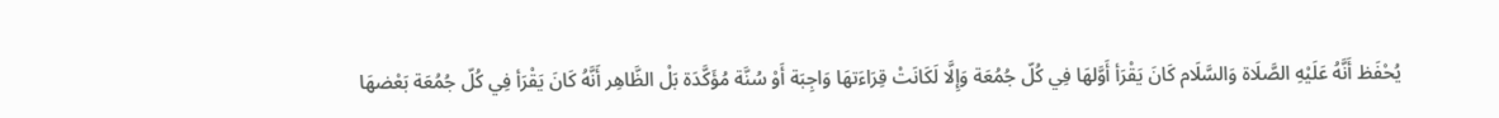يُحْفَظ أَنَّهُ عَلَيْهِ الصَّلَاة وَالسَّلَام كَانَ يَقْرَأ أَوَّلهَا فِي كُلّ جُمُعَة وَإِلَّا لَكَانَتْ قِرَاءَتهَا وَاجِبَة أَوْ سُنَّة مُؤَكَّدَة بَلْ الظَّاهِر أَنَّهُ كَانَ يَقْرَأ فِي كُلّ جُمُعَة بَعْضهَا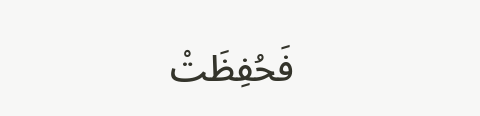فَحُفِظَتْ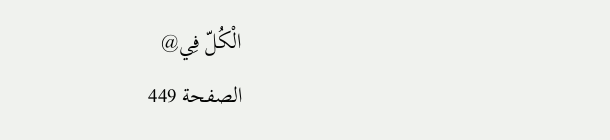الْكُلّ فِي@
الصفحة 449